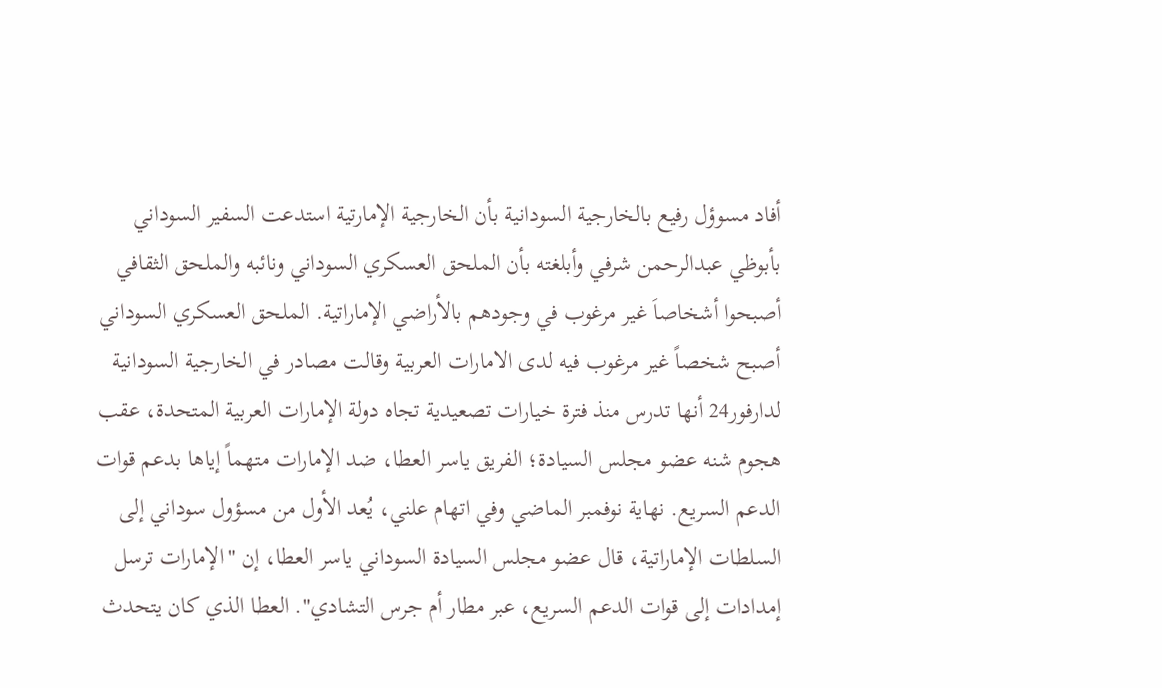أفاد مسوؤل رفيع بالخارجية السودانية بأن الخارجية الإمارتية استدعت السفير السوداني بأبوظي عبدالرحمن شرفي وأبلغته بأن الملحق العسكري السوداني ونائبه والملحق الثقافي أصبحوا أشخاصاَ غير مرغوب في وجودهم بالأراضي الإماراتية. الملحق العسكري السوداني أصبح شخصاً غير مرغوب فيه لدى الامارات العربية وقالت مصادر في الخارجية السودانية لدارفور24 أنها تدرس منذ فترة خيارات تصعيدية تجاه دولة الإمارات العربية المتحدة، عقب هجوم شنه عضو مجلس السيادة؛ الفريق ياسر العطا، ضد الإمارات متهماً إياها بدعم قوات الدعم السريع. نهاية نوفمبر الماضي وفي اتهام علني، يُعد الأول من مسؤول سوداني إلى السلطات الإماراتية، قال عضو مجلس السيادة السوداني ياسر العطا، إن "الإمارات ترسل إمدادات إلى قوات الدعم السريع، عبر مطار أم جرس التشادي". العطا الذي كان يتحدث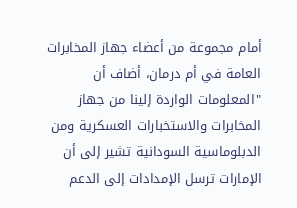أمام مجموعة من أعضاء جهاز المخابرات العامة في أم درمان، أضاف أن "المعلومات الواردة إلينا من جهاز المخابرات والاستخبارات العسكرية ومن الدبلوماسية السودانية تشير إلى أن الإمارات ترسل الإمدادات إلى الدعم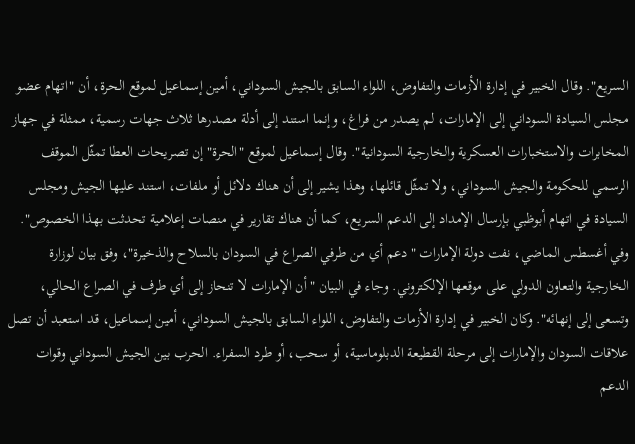السريع". وقال الخبير في إدارة الأزمات والتفاوض، اللواء السابق بالجيش السوداني، أمين إسماعيل لموقع الحرة، أن "اتهام عضو مجلس السيادة السوداني إلى الإمارات، لم يصدر من فراغ، وإنما استند إلى أدلة مصدرها ثلاث جهات رسمية، ممثلة في جهاز المخابرات والاستخبارات العسكرية والخارجية السودانية". وقال إسماعيل لموقع "الحرة" إن تصريحات العطا تمثّل الموقف الرسمي للحكومة والجيش السوداني، ولا تمثّل قائلها، وهذا يشير إلى أن هناك دلائل أو ملفات، استند عليها الجيش ومجلس السيادة في اتهام أبوظبي بإرسال الإمداد إلى الدعم السريع، كما أن هناك تقارير في منصات إعلامية تحدثت بهذا الخصوص". وفي أغسطس الماضي، نفت دولة الإمارات "دعم أي من طرفي الصراع في السودان بالسلاح والذخيرة"، وفق بيان لوزارة الخارجية والتعاون الدولي على موقعها الإلكتروني. وجاء في البيان "أن الإمارات لا تنحاز إلى أي طرف في الصراع الحالي، وتسعى إلى إنهائه". وكان الخبير في إدارة الأزمات والتفاوض، اللواء السابق بالجيش السوداني، أمين إسماعيل، قد استعبد أن تصل علاقات السودان والإمارات إلى مرحلة القطيعة الدبلوماسية، أو سحب، أو طرد السفراء. الحرب بين الجيش السوداني وقوات الدعم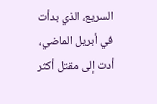السريع، الذي بدأت في أبريل الماضي، أدت إلى مقتل أكثر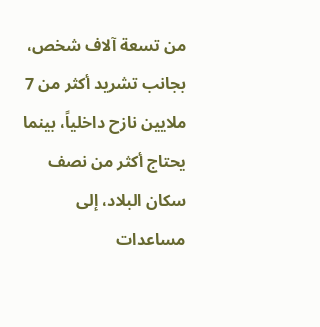من تسعة آلاف شخص، بجانب تشريد أكثر من 7 ملايين نازح داخلياً، بينما يحتاج أكثر من نصف سكان البلاد، إلى مساعدات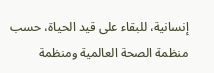إنسانية، للبقاء على قيد الحياة، حسب منظمة الصحة العالمية ومنظمة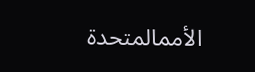الأممالمتحدة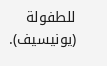للطفولة (يونيسيف).